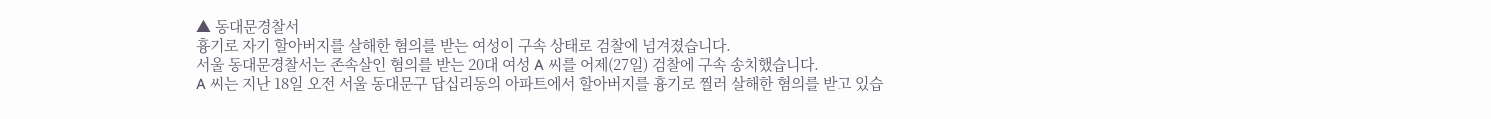▲ 동대문경찰서
흉기로 자기 할아버지를 살해한 혐의를 받는 여성이 구속 상태로 검찰에 넘겨졌습니다.
서울 동대문경찰서는 존속살인 혐의를 받는 20대 여성 A 씨를 어제(27일) 검찰에 구속 송치했습니다.
A 씨는 지난 18일 오전 서울 동대문구 답십리동의 아파트에서 할아버지를 흉기로 찔러 살해한 혐의를 받고 있습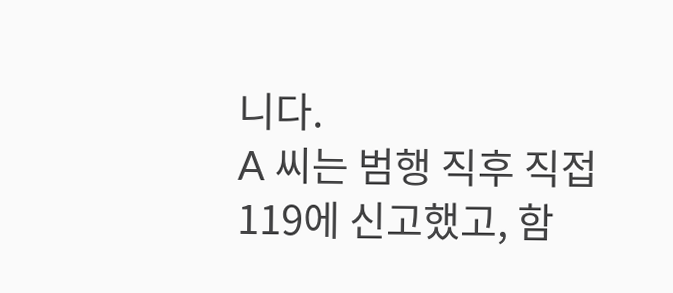니다.
A 씨는 범행 직후 직접 119에 신고했고, 함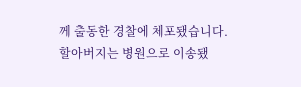께 출동한 경찰에 체포됐습니다.
할아버지는 병원으로 이송됐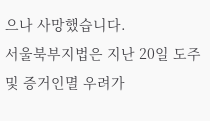으나 사망했습니다.
서울북부지법은 지난 20일 도주 및 증거인멸 우려가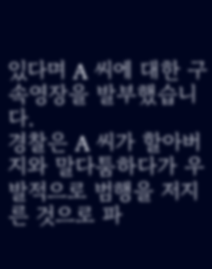있다며 A 씨에 대한 구속영장을 발부했습니다.
경찰은 A 씨가 할아버지와 말다툼하다가 우발적으로 범행을 저지른 것으로 파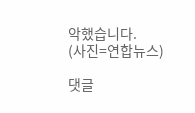악했습니다.
(사진=연합뉴스)

댓글